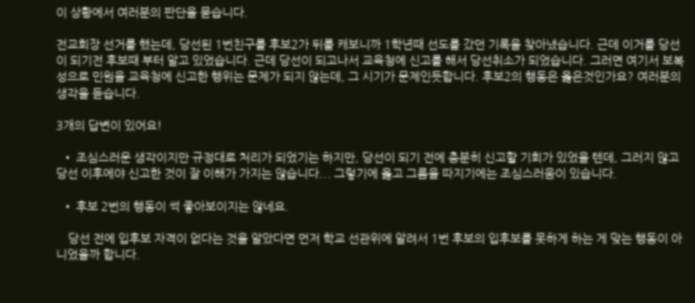이 상황에서 여러분의 판단을 묻습니다.

전교회장 선거를 했는데, 당선된 1번친구를 후보2가 뒤를 캐보니까 1학년때 선도를 갔던 기록을 찾아냈습니다. 근데 이거를 당선이 되기전 후보때 부터 알고 있었습니다. 근데 당선이 되고나서 교육청에 신고를 해서 당선취소가 되었습니다. 그러면 여기서 보복성으로 민원을 교육청에 신고한 행위는 문제가 되지 않는데, 그 시기가 문제인듯합니다. 후보2의 행동은 옳은것인가요? 여러분의 생각을 듣습니다.

3개의 답변이 있어요!

  • 조심스러운 생각이지만 규정대로 처리가 되었기는 하지만, 당선이 되기 전에 충분히 신고할 기회가 있었을 텐데, 그러지 않고 당선 이후에야 신고한 것이 잘 이해가 가지는 않습니다... 그렇기에 옳고 그름을 따지기에는 조심스러움이 있습니다.

  • 후보 2번의 행동이 썩 좋아보이지는 않네요.

    당선 전에 입후보 자격이 없다는 것을 알았다면 먼저 학교 선관위에 알려서 1번 후보의 입후보를 못하게 하는 게 맞는 행동이 아니었을까 합니다.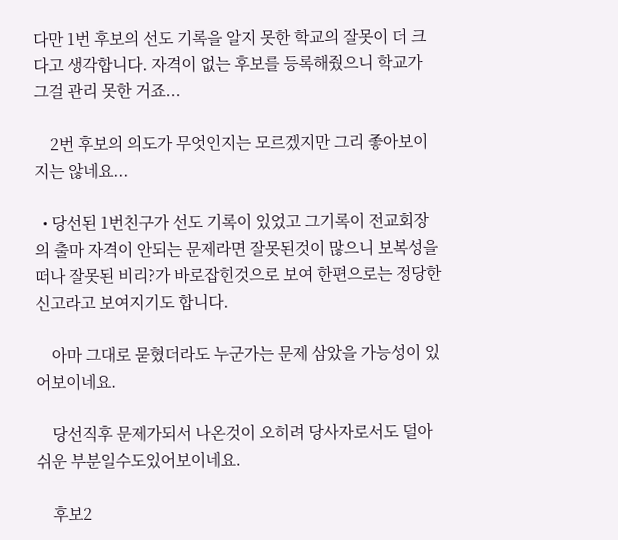다만 1번 후보의 선도 기록을 알지 못한 학교의 잘못이 더 크다고 생각합니다. 자격이 없는 후보를 등록해줬으니 학교가 그걸 관리 못한 거죠...

    2번 후보의 의도가 무엇인지는 모르겠지만 그리 좋아보이지는 않네요...

  • 당선된 1번친구가 선도 기록이 있었고 그기록이 전교회장의 출마 자격이 안되는 문제라면 잘못된것이 많으니 보복성을 떠나 잘못된 비리?가 바로잡힌것으로 보여 한편으로는 정당한 신고라고 보여지기도 합니다.

    아마 그대로 묻혔더라도 누군가는 문제 삼았을 가능성이 있어보이네요.

    당선직후 문제가되서 나온것이 오히려 당사자로서도 덜아쉬운 부분일수도있어보이네요.

    후보2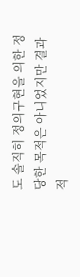도 솔직히 정의구현을 의한 정당한 목적은 아니었지만 결과적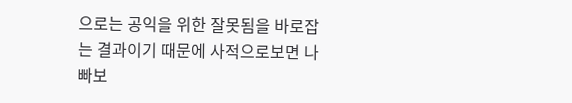으로는 공익을 위한 잘못됨을 바로잡는 결과이기 때문에 사적으로보면 나빠보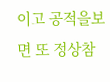이고 공적을보면 또 정상참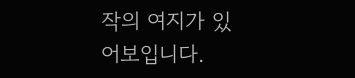작의 여지가 있어보입니다.